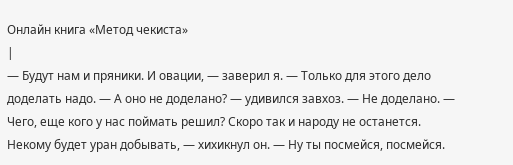Онлайн книга «Метод чекиста»
|
— Будут нам и пряники. И овации, — заверил я. — Только для этого дело доделать надо. — А оно не доделано? — удивился завхоз. — Не доделано. — Чего, еще кого у нас поймать решил? Скоро так и народу не останется. Некому будет уран добывать, — хихикнул он. — Ну ты посмейся, посмейся.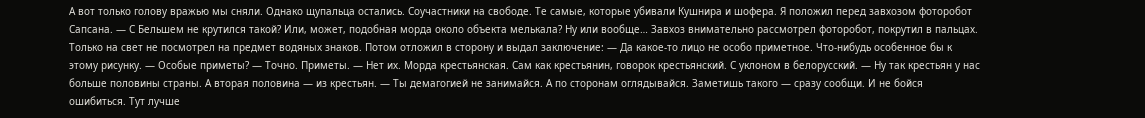А вот только голову вражью мы сняли. Однако щупальца остались. Соучастники на свободе. Те самые, которые убивали Кушнира и шофера. Я положил перед завхозом фоторобот Сапсана. — С Бельшем не крутился такой? Или, может, подобная морда около объекта мелькала? Ну или вообще… Завхоз внимательно рассмотрел фоторобот, покрутил в пальцах. Только на свет не посмотрел на предмет водяных знаков. Потом отложил в сторону и выдал заключение: — Да какое-то лицо не особо приметное. Что-нибудь особенное бы к этому рисунку. — Особые приметы? — Точно. Приметы. — Нет их. Морда крестьянская. Сам как крестьянин, говорок крестьянский. С уклоном в белорусский. — Ну так крестьян у нас больше половины страны. А вторая половина — из крестьян. — Ты демагогией не занимайся. А по сторонам оглядывайся. Заметишь такого — сразу сообщи. И не бойся ошибиться. Тут лучше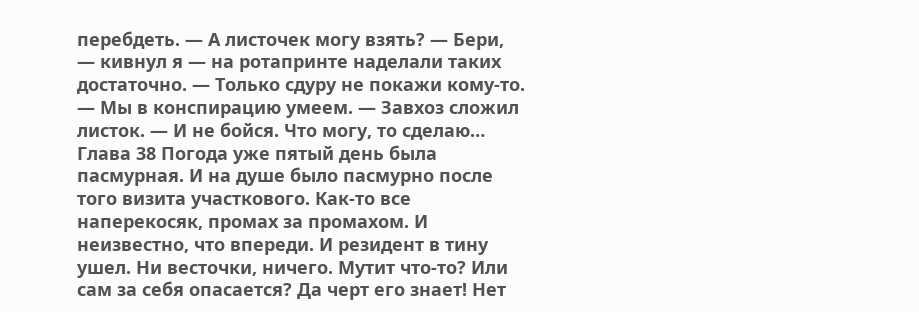перебдеть. — А листочек могу взять? — Бери, — кивнул я — на ротапринте наделали таких достаточно. — Только сдуру не покажи кому-то. — Мы в конспирацию умеем. — Завхоз сложил листок. — И не бойся. Что могу, то сделаю… Глава 38 Погода уже пятый день была пасмурная. И на душе было пасмурно после того визита участкового. Как-то все наперекосяк, промах за промахом. И неизвестно, что впереди. И резидент в тину ушел. Ни весточки, ничего. Мутит что-то? Или сам за себя опасается? Да черт его знает! Нет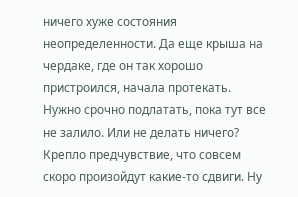ничего хуже состояния неопределенности. Да еще крыша на чердаке, где он так хорошо пристроился, начала протекать. Нужно срочно подлатать, пока тут все не залило. Или не делать ничего? Крепло предчувствие, что совсем скоро произойдут какие-то сдвиги. Ну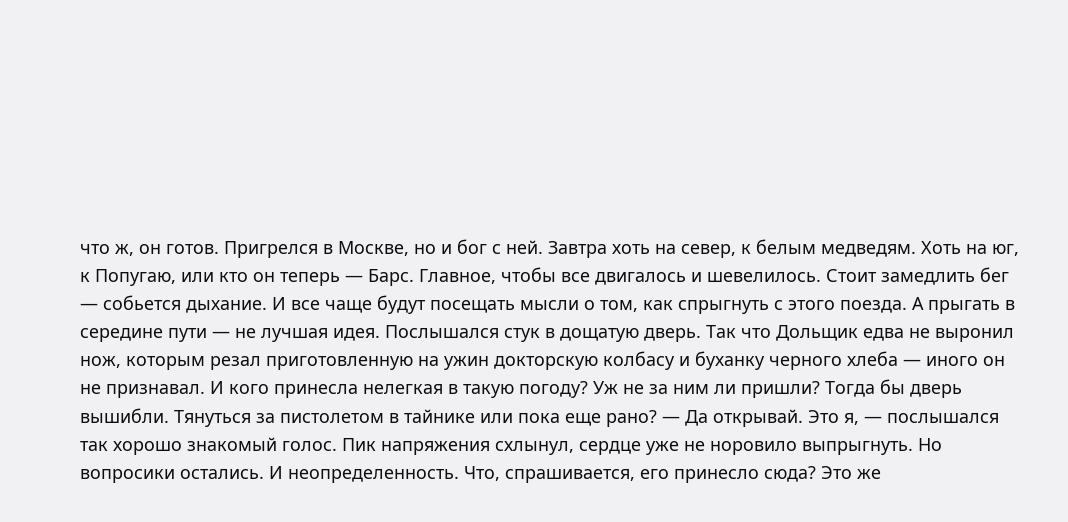что ж, он готов. Пригрелся в Москве, но и бог с ней. Завтра хоть на север, к белым медведям. Хоть на юг, к Попугаю, или кто он теперь — Барс. Главное, чтобы все двигалось и шевелилось. Стоит замедлить бег — собьется дыхание. И все чаще будут посещать мысли о том, как спрыгнуть с этого поезда. А прыгать в середине пути — не лучшая идея. Послышался стук в дощатую дверь. Так что Дольщик едва не выронил нож, которым резал приготовленную на ужин докторскую колбасу и буханку черного хлеба — иного он не признавал. И кого принесла нелегкая в такую погоду? Уж не за ним ли пришли? Тогда бы дверь вышибли. Тянуться за пистолетом в тайнике или пока еще рано? — Да открывай. Это я, — послышался так хорошо знакомый голос. Пик напряжения схлынул, сердце уже не норовило выпрыгнуть. Но вопросики остались. И неопределенность. Что, спрашивается, его принесло сюда? Это же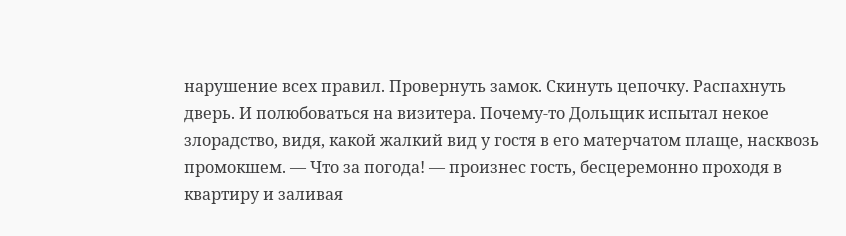нарушение всех правил. Провернуть замок. Скинуть цепочку. Распахнуть дверь. И полюбоваться на визитера. Почему-то Дольщик испытал некое злорадство, видя, какой жалкий вид у гостя в его матерчатом плаще, насквозь промокшем. — Что за погода! — произнес гость, бесцеремонно проходя в квартиру и заливая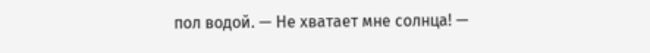пол водой. — Не хватает мне солнца! —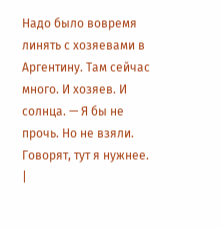Надо было вовремя линять с хозяевами в Аргентину. Там сейчас много. И хозяев. И солнца. — Я бы не прочь. Но не взяли. Говорят, тут я нужнее. |